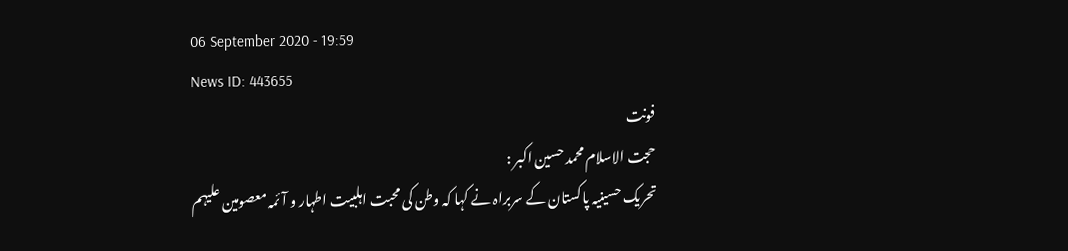06 September 2020 - 19:59
News ID: 443655
فونت
حجت الاسلام محمد حسین اکبر :
تحریک حسینیہ پاکستان کے سربراہ نے کہا کہ وطن کی محبت اہلبیت اطہار و آئمہ معصومین علیہم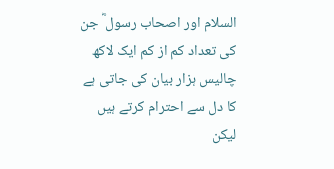السلام اور اصحاب رسول ؓ جن کی تعداد کم از کم ایک لاکھ چالیس ہزار بیان کی جاتی ہے کا دل سے احترام کرتے ہیں لیکن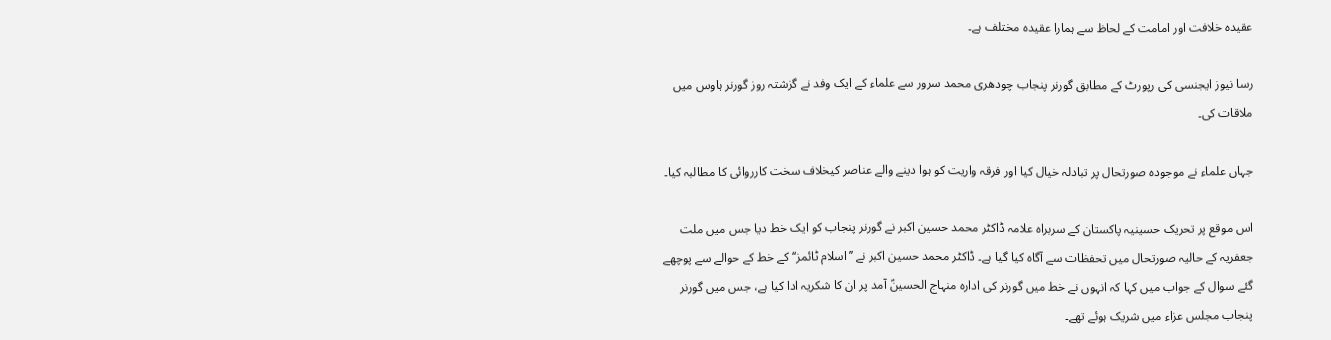عقیدہ خلافت اور امامت کے لحاظ سے ہمارا عقیدہ مختلف ہے۔

رسا نیوز ایجنسی کی رپورٹ کے مطابق گورنر پنجاب چودھری محمد سرور سے علماء کے ایک وفد نے گزشتہ روز گورنر ہاوس میں ملاقات کی۔

جہاں علماء نے موجودہ صورتحال پر تبادلہ خیال کیا اور فرقہ واریت کو ہوا دینے والے عناصر کیخلاف سخت کارروائی کا مطالبہ کیا۔

اس موقع پر تحریک حسینیہ پاکستان کے سربراہ علامہ ڈاکٹر محمد حسین اکبر نے گورنر پنجاب کو ایک خط دیا جس میں ملت جعفریہ کے حالیہ صورتحال میں تحفظات سے آگاہ کیا گیا ہے۔ ڈاکٹر محمد حسین اکبر نے ’’اسلام ٹائمز‘‘ کے خط کے حوالے سے پوچھے گئے سوال کے جواب میں کہا کہ انہوں نے خط میں گورنر کی ادارہ منہاج الحسینؑ آمد پر ان کا شکریہ ادا کیا ہے، جس میں گورنر پنجاب مجلس عزاء میں شریک ہوئے تھے۔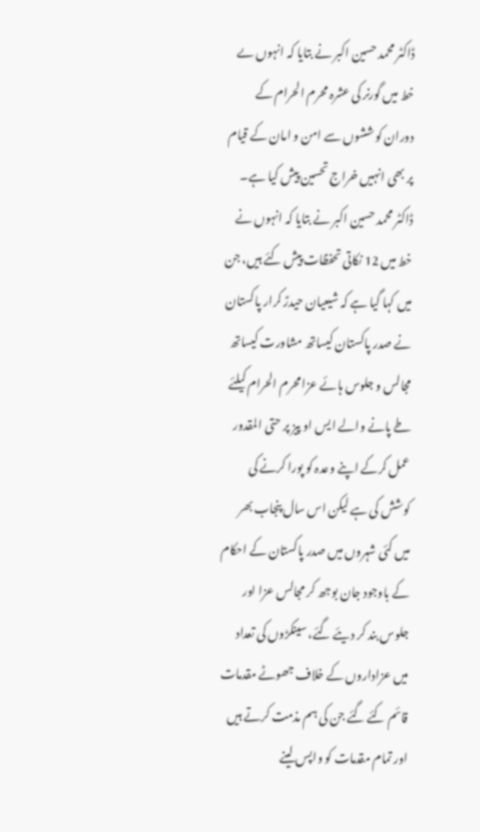ڈاکٹر محمد حسین اکبر نے بتایا کہ انہوں ںے خط میں گورنر کی عشرہ محرم الحرام کے دوران کوششوں سے امن و امان کے قیام پر بھی انہیں خراج تحسین پیش کیا ہے۔ ڈاکٹر محمد حسین اکبر نے بتایا کہ انہوں نے خط میں 12 نکاتی تحفظات پیش کئے ہیں، جن میں کہا گیا ہے کہ شیعیان حیدرؑ کرار پاکستان نے صدر پاکستان کیساتھ مشاورت کیساتھ مجالس و جلوس ہائے عزا محرم الحرام کیلئے طے پانے والے ایس او پیز پر حتی المقدور عمل کرکے اپنے وعدہ کو پورا کرنے کی کوشش کی ہے لیکن اس سال پنجاب بھر میں کئی شہروں میں صدر پاکستان کے احکام کے باوجود جان بوجھ کر مجالس عزا اور جلوس بند کر دیئے گئے، سینکڑوں کی تعداد میں عزاداروں کے خلاف جھوٹے مقدمات قائم کئے گئے جن کی ہم مذمت کرتے ہیں اور تمام مقدمات کو واپس لینے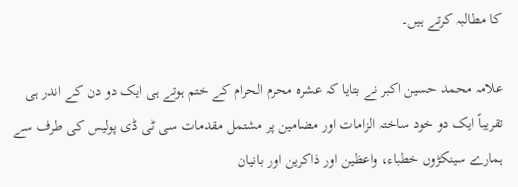کا مطالبہ کرتے ہیں۔

علامہ محمد حسین اکبر نے بتایا کہ عشرہ محرم الحرام کے ختم ہوتے ہی ایک دو دن کے اندر ہی تقریباً ایک دو خود ساختہ الزامات اور مضامین پر مشتمل مقدمات سی ٹی ڈی پولیس کی طرف سے ہمارے سینکڑوں خطباء، واعظین اور ذاکرین اور بانیان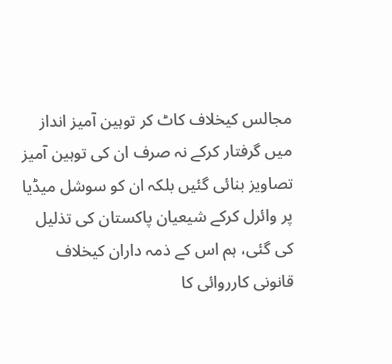مجالس کیخلاف کاٹ کر توہین آمیز انداز میں گرفتار کرکے نہ صرف ان کی توہین آمیز تصاویز بنائی گئیں بلکہ ان کو سوشل میڈیا پر وائرل کرکے شیعیان پاکستان کی تذلیل کی گئی، ہم اس کے ذمہ داران کیخلاف قانونی کارروائی کا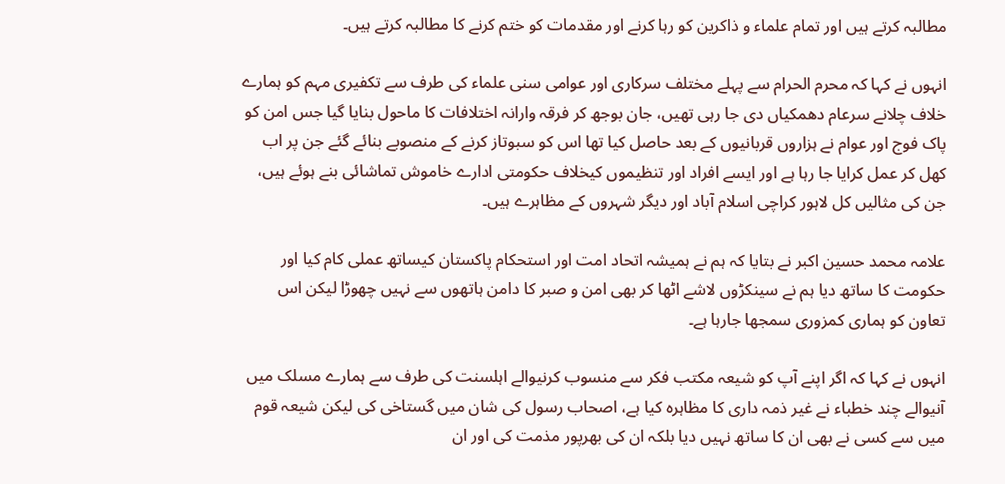مطالبہ کرتے ہیں اور تمام علماء و ذاکرین کو رہا کرنے اور مقدمات کو ختم کرنے کا مطالبہ کرتے ہیں۔

انہوں نے کہا کہ محرم الحرام سے پہلے مختلف سرکاری اور عوامی سنی علماء کی طرف سے تکفیری مہم کو ہمارے خلاف چلانے سرعام دھمکیاں دی جا رہی تھیں، جان بوجھ کر فرقہ وارانہ اختلافات کا ماحول بنایا گیا جس امن کو پاک فوج اور عوام نے ہزاروں قربانیوں کے بعد حاصل کیا تھا اس کو سبوتاز کرنے کے منصوبے بنائے گئے جن پر اب کھل کر عمل کرایا جا رہا ہے اور ایسے افراد اور تنظیموں کیخلاف حکومتی ادارے خاموش تماشائی بنے ہوئے ہیں، جن کی مثالیں کل لاہور کراچی اسلام آباد اور دیگر شہروں کے مظاہرے ہیں۔

علامہ محمد حسین اکبر نے بتایا کہ ہم نے ہمیشہ اتحاد امت اور استحکام پاکستان کیساتھ عملی کام کیا اور حکومت کا ساتھ دیا ہم نے سینکڑوں لاشے اٹھا کر بھی امن و صبر کا دامن ہاتھوں سے نہیں چھوڑا لیکن اس تعاون کو ہماری کمزوری سمجھا جارہا ہے۔

انہوں نے کہا کہ اگر اپنے آپ کو شیعہ مکتب فکر سے منسوب کرنیوالے اہلسنت کی طرف سے ہمارے مسلک میں آنیوالے چند خطباء نے غیر ذمہ داری کا مظاہرہ کیا ہے، اصحاب رسول کی شان میں گستاخی کی لیکن شیعہ قوم میں سے کسی نے بھی ان کا ساتھ نہیں دیا بلکہ ان کی بھرپور مذمت کی اور ان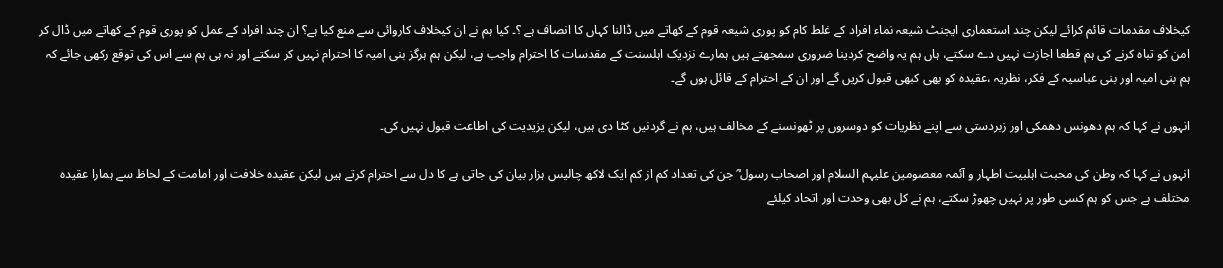کیخلاف مقدمات قائم کرائے لیکن چند استعماری ایجنٹ شیعہ نماء افراد کے غلط کام کو پوری شیعہ قوم کے کھاتے میں ڈالنا کہاں کا انصاف ہے ؟۔ کیا ہم نے ان کیخلاف کاروائی سے منع کیا ہے؟ ان چند افراد کے عمل کو پوری قوم کے کھاتے میں ڈال کر امن کو تباہ کرنے کی ہم قطعا اجازت نہیں دے سکتے، ہاں ہم یہ واضح کردینا ضروری سمجھتے ہیں ہمارے نزدیک اہلسنت کے مقدسات کا احترام واجب ہے، لیکن ہم ہرگز بنی امیہ کا احترام نہیں کر سکتے اور نہ ہی ہم سے اس کی توقع رکھی جائے کہ ہم بنی امیہ اور بنی عباسیہ کے فکر، نظریہ ،عقیدہ کو بھی کبھی قبول کریں گے اور ان کے احترام کے قائل ہوں گے۔

انہوں نے کہا کہ ہم دھونس دھمکی اور زبردستی سے اپنے نظریات کو دوسروں پر ٹھونسنے کے مخالف ہیں، ہم نے گردنیں کٹا دی ہیں، لیکن یزیدیت کی اطاعت قبول نہیں کی۔

انہوں نے کہا کہ وطن کی محبت اہلبیت اطہار و آئمہ معصومین علیہم السلام اور اصحاب رسول ؓ جن کی تعداد کم از کم ایک لاکھ چالیس ہزار بیان کی جاتی ہے کا دل سے احترام کرتے ہیں لیکن عقیدہ خلافت اور امامت کے لحاظ سے ہمارا عقیدہ مختلف ہے جس کو ہم کسی طور پر نہیں چھوڑ سکتے، ہم نے کل بھی وحدت اور اتحاد کیلئے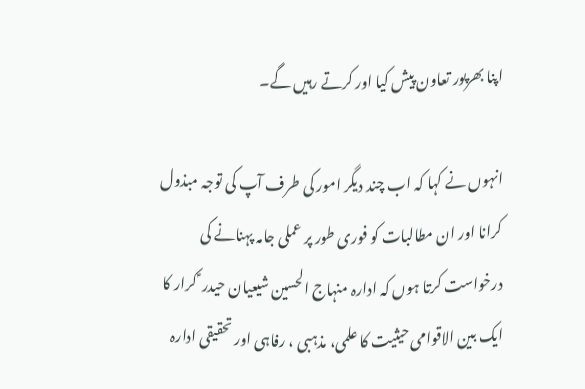اپنا بھرپور تعاون پیش کیا اور کرتے رہیں گے۔

انہوں نے کہا کہ اب چند دیگر امور کی طرف آپ کی توجہ مبذول کرانا اور ان مطالبات کو فوری طور پر عملی جامہ پہنانے کی درخواست کرتا ہوں کہ ادارہ منہاج الحسین شیعیان حیدر ؑ کرار کا ایک بین الاقوامی حیثیت کا علمی، مذہبی ، رفاہی اور تحقیقی ادارہ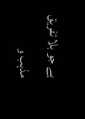ہے جو بلا تفریق مذہب و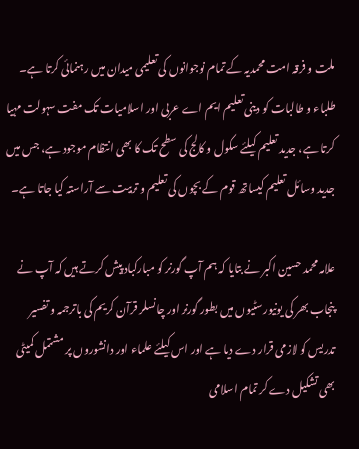ملت و فرقہ امت محمدیہ کے تمام نوجوانوں کی تعلیمی میدان میں رہنمائی کرتا ہے۔ طلباء و طالبات کو دینی تعلیم ایم اے عربی اور اسلامیات تک مفت سہولت مہیا کرتا ہے، جدید تعلیم کیلئے سکول و کالج کی سطح تک کا بھی انتظام موجود ہے، جس میں جدید وسائل تعلیم کیساتھ قوم کے بچوں کی تعلیم و تربیت سے آراستہ کیا جاتا ہے۔

علامہ محمد حسین اکبر نے بتایا کہ ہم آپ گورنر کو مبارکباد پیش کرتے ہیں کہ آپ نے پنجاب بھر کی یونیورسٹیوں میں بطور گورنر اور چانسلر قرآن کریم کی باترجمہ و تفسیر تدریس کو لازمی قرار دے دیا ہے اور اس کیلئے علماء اور دانشوروں پر مشتمل کمیٹی بھی تشکیل دے کر تمام اسلامی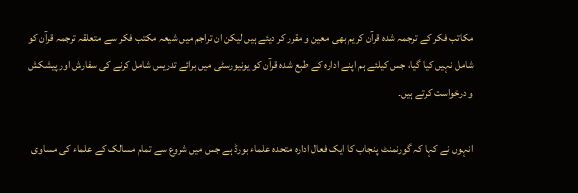مکاتب فکر کے ترجمہ شدہ قرآن کریم بھی معین و مقرر کر دیئے ہیں لیکن ان تراجم میں شیعہ مکتب فکر سے متعلقہ ترجمہ قرآن کو شامل نہیں کیا گیا، جس کیلئے ہم اپنے ادارہ کے طبع شدہ قرآن کو یونیورسٹی میں برائے تدریس شامل کرنے کی سفارش اور پیشکش و درخواست کرتے ہیں۔

انہوں نے کہا کہ گورنمنٹ پنجاب کا ایک فعال ادارہ متحدہ علماء بورڈ ہے جس میں شروع سے تمام مسالک کے علماء کی مساوی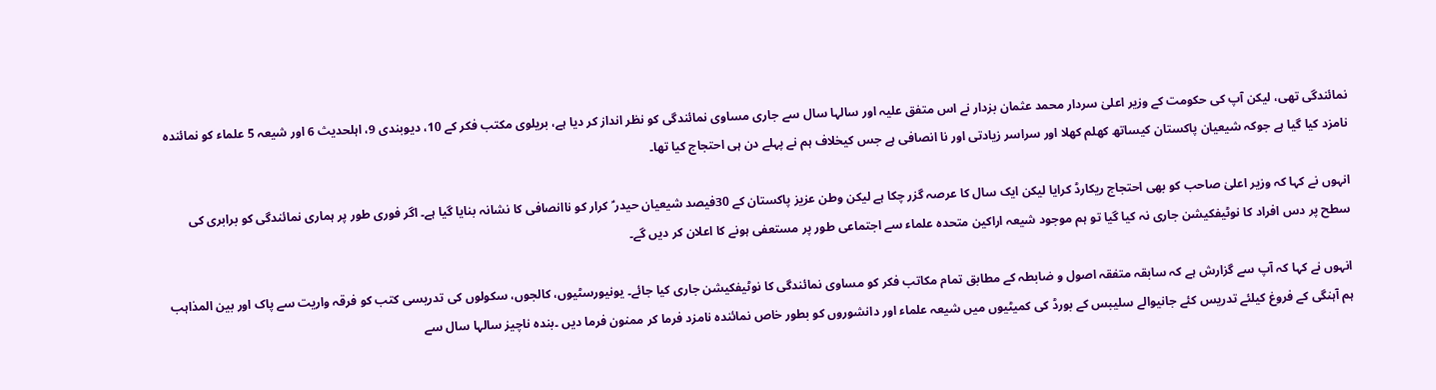نمائندگی تھی، لیکن آپ کی حکومت کے وزیر اعلیٰ سردار محمد عثمان بزدار نے اس متفق علیہ اور سالہا سال سے جاری مساوی نمائندگی کو نظر انداز کر دیا ہے، بریلوی مکتب فکر کے 10، دیوبندی 9، اہلحدیث 6 اور شیعہ 5 علماء کو نمائندہ نامزد کیا گیا ہے جوکہ شیعیان پاکستان کیساتھ کھلم کھلا اور سراسر زیادتی اور نا انصافی ہے جس کیخلاف ہم نے پہلے دن ہی احتجاج کیا تھا۔

انہوں نے کہا کہ وزیر اعلیٰ صاحب کو بھی احتجاج ریکارڈ کرایا لیکن ایک سال کا عرصہ گزر چکا ہے لیکن وطن عزیز پاکستان کے 30فیصد شیعیان حیدر ؑ کرار کو ناانصافی کا نشانہ بنایا گیا ہے۔ اگر فوری طور پر ہماری نمائندگی کو برابری کی سطح پر دس افراد کا نوٹیفکیشن جاری نہ کیا گیا تو ہم موجود شیعہ اراکین متحدہ علماء سے اجتماعی طور پر مستعفی ہونے کا اعلان کر دیں گے۔

انہوں نے کہا کہ آپ سے گزارش ہے کہ سابقہ متفقہ اصول و ضابطہ کے مطابق تمام مکاتب فکر کو مساوی نمائندگی کا نوٹیفکیشن جاری کیا جائے۔ یونیورسٹیوں، کالجوں، سکولوں کی تدریسی کتب کو فرقہ واریت سے پاک اور بین المذاہب ہم آہنگی کے فروغ کیلئے تدریس کئے جانیوالے سلیبس کے بورڈ کی کمیٹیوں میں شیعہ علماء اور دانشوروں کو بطور خاص نمائندہ نامزد فرما کر ممنون فرما دیں ۔بندہ ناچیز سالہا سال سے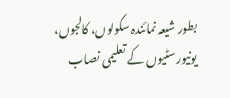بطور شیعہ نمائندہ سکولوں، کالجوں، یونیورسٹیوں کے تعلیمی نصاب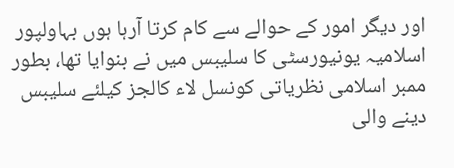اور دیگر امور کے حوالے سے کام کرتا آرہا ہوں بہاولپور اسلامیہ یونیورسٹی کا سلیبس میں نے بنوایا تھا، بطور ممبر اسلامی نظریاتی کونسل لاء کالجز کیلئے سلیبس دینے والی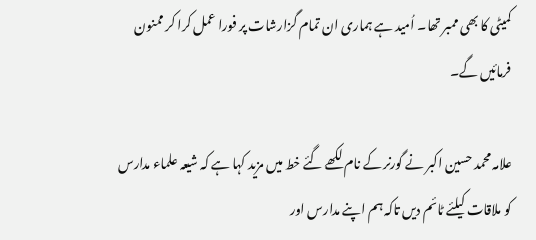کمیٹی کا بھی ممبر تھا۔ اُمید ہے ہماری ان تمام گزارشات پر فورا عمل کرا کر ممنون فرمائیں گے۔

علامہ محمد حسین اکبر نے گورنر کے نام لکھے گئے خط میں مزید کہا ہے کہ شیعہ علماء مدارس کو ملاقات کیلئے ٹائم دیں تاکہ ہم اپنے مدارس اور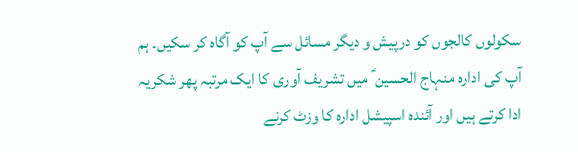سکولوں کالجوں کو درپیش و دیگر مسائل سے آپ کو آگاہ کر سکیں۔ ہم آپ کی ادارہ منہاج الحسین ؑ میں تشریف آوری کا ایک مرتبہ پھر شکریہ ادا کرتے ہیں اور آئندہ اسپیشل ادارہ کا وزٹ کرنے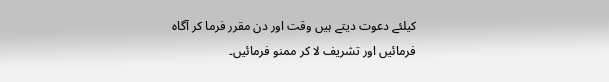کیلئے دعوت دیتے ہیں وقت اور دن مقرر فرما کر آگاہ فرمائیں اور تشریف لا کر ممنو فرمائیں۔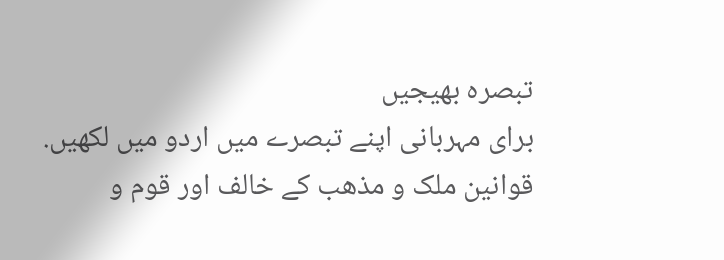تبصرہ بھیجیں
برای مہربانی اپنے تبصرے میں اردو میں لکھیں.
قوانین ملک و مذھب کے خالف اور قوم و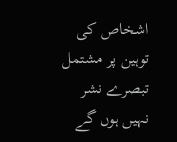اشخاص کی توہین پر مشتمل تبصرے نشر نہیں ہوں گے